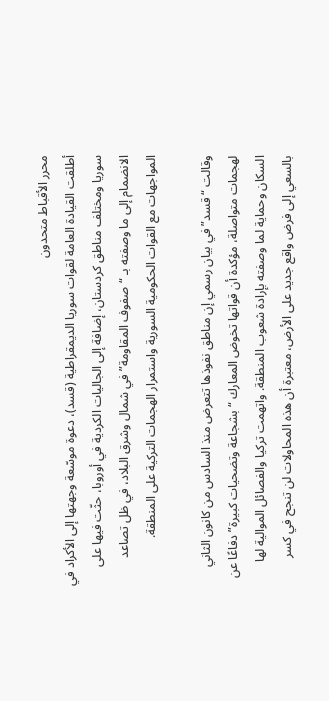محرر الأقباط متحدون
أطلقت القيادة العامة لقوات سوريا الديمقراطية (قسد)، دعوة موسّعة وجهتها إلى الأكراد في سوريا ومختلف مناطق كردستان، إضافة إلى الجاليات الكردية في أوروبا، حثّت فيها على الانضمام إلى ما وصفته بـ “صفوف المقاومة” في شمال وشرق البلاد، في ظل تصاعد المواجهات مع القوات الحكومية السورية واستمرار الهجمات التركية على المنطقة.

وقالت “قسد” في بيان رسمي إن مناطق نفوذها تتعرض منذ السادس من كانون الثاني لهجمات متواصلة، مؤكدة أن قواتها تخوض المعارك “بشجاعة وتضحيات كبيرة” دفاعًا عن السكان وحماية لما وصفته بإرادة شعوب المنطقة. واتهمت تركيا والفصائل الموالية لها بالسعي إلى فرض واقع جديد على الأرض، معتبرة أن هذه المحاولات لن تنجح في كسر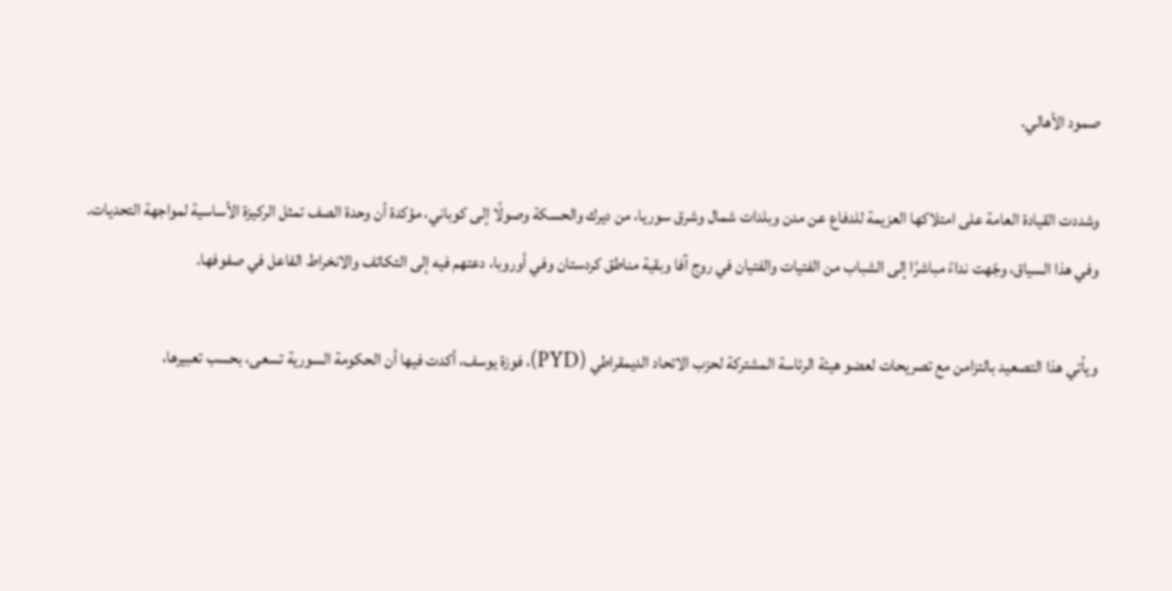صمود الأهالي.

وشددت القيادة العامة على امتلاكها العزيمة للدفاع عن مدن وبلدات شمال وشرق سوريا، من ديرك والحسكة وصولًا إلى كوباني، مؤكدة أن وحدة الصف تمثل الركيزة الأساسية لمواجهة التحديات. وفي هذا السياق، وجّهت نداءً مباشرًا إلى الشباب من الفتيات والفتيان في روج آفا وبقية مناطق كردستان وفي أوروبا، دعتهم فيه إلى التكاتف والانخراط الفاعل في صفوفها.

ويأتي هذا التصعيد بالتزامن مع تصريحات لعضو هيئة الرئاسة المشتركة لحزب الاتحاد الديمقراطي (PYD)، فوزة يوسف، أكدت فيها أن الحكومة السورية تسعى، بحسب تعبيرها،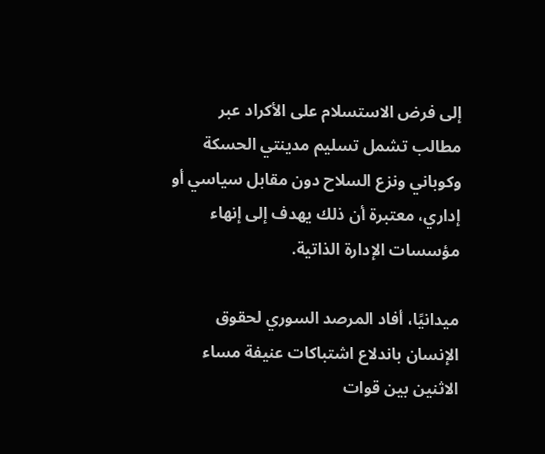إلى فرض الاستسلام على الأكراد عبر مطالب تشمل تسليم مدينتي الحسكة وكوباني ونزع السلاح دون مقابل سياسي أو إداري، معتبرة أن ذلك يهدف إلى إنهاء مؤسسات الإدارة الذاتية.

ميدانيًا، أفاد المرصد السوري لحقوق الإنسان باندلاع اشتباكات عنيفة مساء الاثنين بين قوات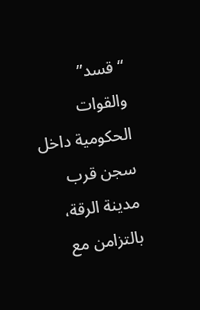“قسد” والقوات الحكومية داخل سجن قرب مدينة الرقة، بالتزامن مع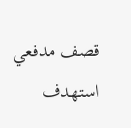قصف مدفعي استهدف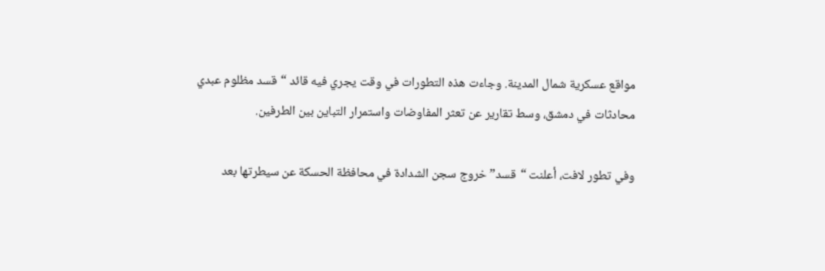مواقع عسكرية شمال المدينة. وجاءت هذه التطورات في وقت يجري فيه قائد “قسد مظلوم عبدي محادثات في دمشق، وسط تقارير عن تعثر المفاوضات واستمرار التباين بين الطرفين.

وفي تطور لافت، أعلنت “قسد” خروج سجن الشدادة في محافظة الحسكة عن سيطرتها بعد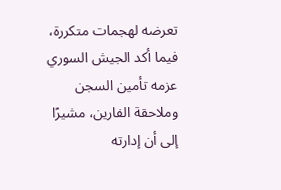تعرضه لهجمات متكررة، فيما أكد الجيش السوري عزمه تأمين السجن وملاحقة الفارين، مشيرًا إلى أن إدارته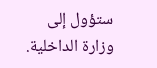ستؤول إلى وزارة الداخلية.